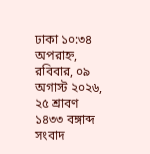ঢাকা ১০:৩৪ অপরাহ্ন, রবিবার, ০৯ অগাস্ট ২০২৬, ২৫ শ্রাবণ ১৪৩৩ বঙ্গাব্দ
সংবাদ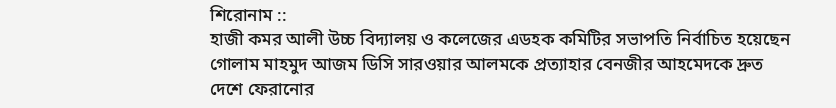শিরোনাম ::
হাজী কমর আলী উচ্চ বিদ্যালয় ও কলেজের এডহক কমিটির সভাপতি নির্বাচিত হয়েছেন গোলাম মাহমুদ আজম ডিসি সারওয়ার আলমকে প্রত্যাহার বেনজীর আহমেদকে দ্রুত দেশে ফেরানোর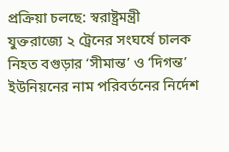প্রক্রিয়া চলছে: স্বরাষ্ট্রমন্ত্রী যুক্তরাজ্যে ২ ট্রেনের সংঘর্ষে চালক নিহত বগুড়ার ‘সীমান্ত’ ও ‘দিগন্ত’ ইউনিয়নের নাম পরিবর্তনের নির্দেশ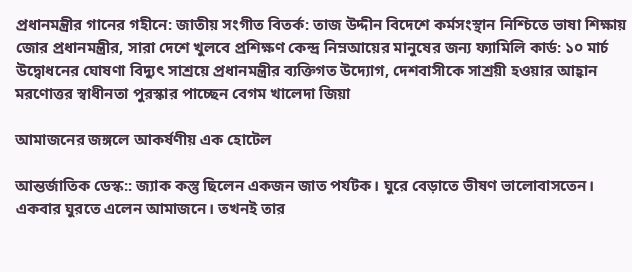প্রধানমন্ত্রীর গানের গহীনে: জাতীয় সংগীত বিতর্ক: তাজ উদ্দীন বিদেশে কর্মসংস্থান নিশ্চিতে ভাষা শিক্ষায় জোর প্রধানমন্ত্রীর, সারা দেশে খুলবে প্রশিক্ষণ কেন্দ্র নিম্নআয়ের মানুষের জন্য ফ্যামিলি কার্ড: ১০ মার্চ উদ্বোধনের ঘোষণা বিদ্যুৎ সাশ্রয়ে প্রধানমন্ত্রীর ব্যক্তিগত উদ্যোগ, দেশবাসীকে সাশ্রয়ী হওয়ার আহ্বান মরণোত্তর স্বাধীনতা পুরস্কার পাচ্ছেন বেগম খালেদা জিয়া

আমাজনের জঙ্গলে আকর্ষণীয় এক হোটেল

আন্তর্জাতিক ডেস্ক:: জ্যাক কস্তু ছিলেন একজন জাত পর্যটক। ঘুরে বেড়াতে ভীষণ ভালোবাসতেন। একবার ঘুরতে এলেন আমাজনে। তখনই তার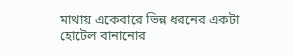মাথায় একেবারে ভিন্ন ধরনের একটা হোটেল বানানোর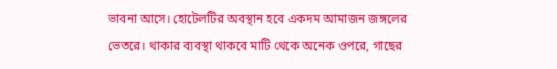ভাবনা আসে। হোটেলটির অবস্থান হবে একদম আমাজন জঙ্গলের ভেতরে। থাকার ব্যবস্থা থাকবে মাটি থেকে অনেক ওপরে, গাছের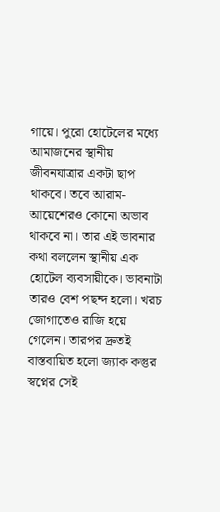গায়ে। পুরো হোটেলের মধ্যে আমাজনের স্থানীয় জীবনযাত্রার একটা ছাপ থাকবে। তবে আরাম-আয়েশেরও কোনো অভাব থাকবে না। তার এই ভাবনার কথা বললেন স্থানীয় এক হোটেল ব্যবসায়ীকে। ভাবনাটা তারও বেশ পছন্দ হলো। খরচ জোগাতেও রাজি হয়ে গেলেন। তারপর দ্রুতই বাস্তবায়িত হলো জ্যাক কস্তুর স্বপ্নের সেই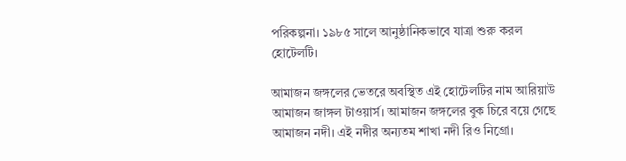পরিকল্পনা। ১৯৮৫ সালে আনুষ্ঠানিকভাবে যাত্রা শুরু করল হোটেলটি।

আমাজন জঙ্গলের ভেতরে অবস্থিত এই হোটেলটির নাম আরিয়াউ আমাজন জাঙ্গল টাওয়ার্স। আমাজন জঙ্গলের বুক চিরে বয়ে গেছে আমাজন নদী। এই নদীর অন্যতম শাখা নদী রিও নিগ্রো।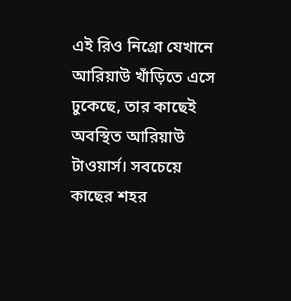এই রিও নিগ্রো যেখানে আরিয়াউ খাঁড়িতে এসে ঢুকেছে, তার কাছেই অবস্থিত আরিয়াউ টাওয়ার্স। সবচেয়ে কাছের শহর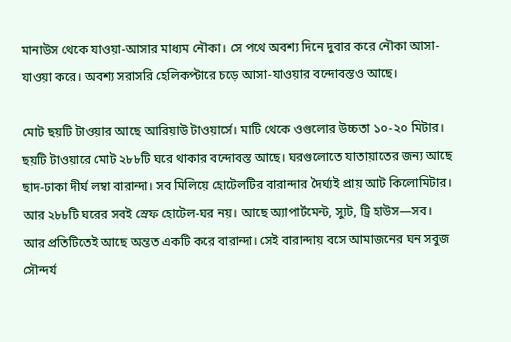মানাউস থেকে যাওয়া-আসার মাধ্যম নৌকা। সে পথে অবশ্য দিনে দুবার করে নৌকা আসা-যাওয়া করে। অবশ্য সরাসরি হেলিকপ্টারে চড়ে আসা-যাওয়ার বন্দোবস্তও আছে।

মোট ছয়টি টাওয়ার আছে আরিয়াউ টাওয়ার্সে। মাটি থেকে ওগুলোর উচ্চতা ১০-২০ মিটার। ছয়টি টাওয়ারে মোট ২৮৮টি ঘরে থাকার বন্দোবস্ত আছে। ঘরগুলোতে যাতায়াতের জন্য আছে ছাদ-ঢাকা দীর্ঘ লম্বা বারান্দা। সব মিলিয়ে হোটেলটির বারান্দার দৈর্ঘ্যই প্রায় আট কিলোমিটার। আর ২৮৮টি ঘরের সবই স্রেফ হোটেল-ঘর নয়। আছে অ্যাপার্টমেন্ট, স্যুট, ট্রি হাউস—সব। আর প্রতিটিতেই আছে অন্তত একটি করে বারান্দা। সেই বারান্দায় বসে আমাজনের ঘন সবুজ সৌন্দর্য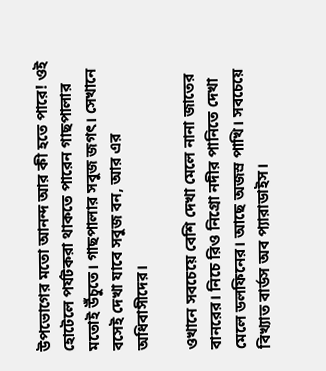উপভোগের মতো আনন্দ আর কী হতে পারে! ওই হোটেলে পর্যটকরা থাকতে পারেন গাছপালার মতোই উঁচুতে। গাছপালার সবুজ জগৎ। সেখানে বসেই দেখা যাবে সবুজ বন, আর এর অধিবাসীদের।

ওখানে সবচেয়ে বেশি দেখা মেলে নানা জাতের বানরের। নিচে রিও নিগ্রো নদীর পানিতে দেখা মেলে ডলফিনের। আছে অজস্র পাখি। সবচেয়ে বিখ্যাত বার্ডস অব প্যারাডাইস।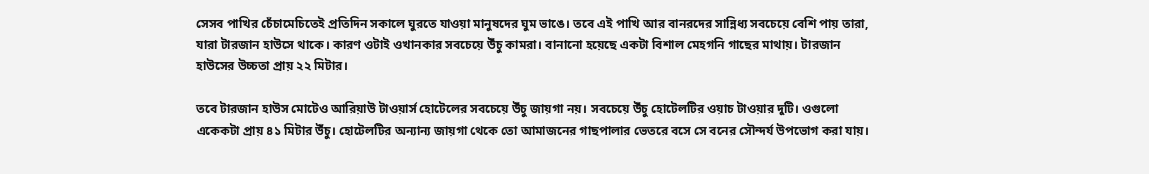সেসব পাখির চেঁচামেচিতেই প্রতিদিন সকালে ঘুরতে যাওয়া মানুষদের ঘুম ভাঙে। তবে এই পাখি আর বানরদের সান্নিধ্য সবচেয়ে বেশি পায় তারা, যারা টারজান হাউসে থাকে। কারণ ওটাই ওখানকার সবচেয়ে উঁচু কামরা। বানানো হয়েছে একটা বিশাল মেহগনি গাছের মাথায়। টারজান হাউসের উচ্চতা প্রায় ২২ মিটার।

তবে টারজান হাউস মোটেও আরিয়াউ টাওয়ার্স হোটেলের সবচেয়ে উঁচু জায়গা নয়। সবচেয়ে উঁচু হোটেলটির ওয়াচ টাওয়ার দুটি। ওগুলো একেকটা প্রায় ৪১ মিটার উঁচু। হোটেলটির অন্যান্য জায়গা থেকে তো আমাজনের গাছপালার ভেতরে বসে সে বনের সৌন্দর্য উপভোগ করা যায়।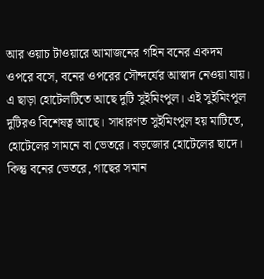আর ওয়াচ টাওয়ারে আমাজনের গহিন বনের একদম ওপরে বসে, বনের ওপরের সৌন্দর্যের আস্বাদ নেওয়া যায়। এ ছাড়া হোটেলটিতে আছে দুটি সুইমিংপুল। এই সুইমিংপুল দুটিরও বিশেষত্ব আছে। সাধারণত সুইমিংপুল হয় মাটিতে, হোটেলের সামনে বা ভেতরে। বড়জোর হোটেলের ছাদে। কিন্তু বনের ভেতরে, গাছের সমান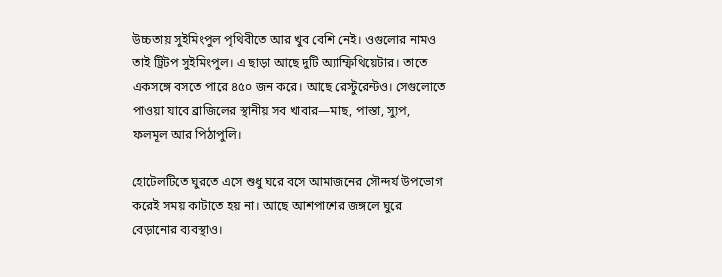উচ্চতায় সুইমিংপুল পৃথিবীতে আর খুব বেশি নেই। ওগুলোর নামও তাই ট্রিটপ সুইমিংপুল। এ ছাড়া আছে দুটি অ্যাম্ফিথিয়েটার। তাতে একসঙ্গে বসতে পারে ৪৫০ জন করে। আছে রেস্টুরেন্টও। সেগুলোতে পাওয়া যাবে ব্রাজিলের স্থানীয় সব খাবার—মাছ, পাস্তা, স্যুপ, ফলমূল আর পিঠাপুলি।

হোটেলটিতে ঘুরতে এসে শুধু ঘরে বসে আমাজনের সৌন্দর্য উপভোগ করেই সময় কাটাতে হয় না। আছে আশপাশের জঙ্গলে ঘুরে বেড়ানোর ব্যবস্থাও।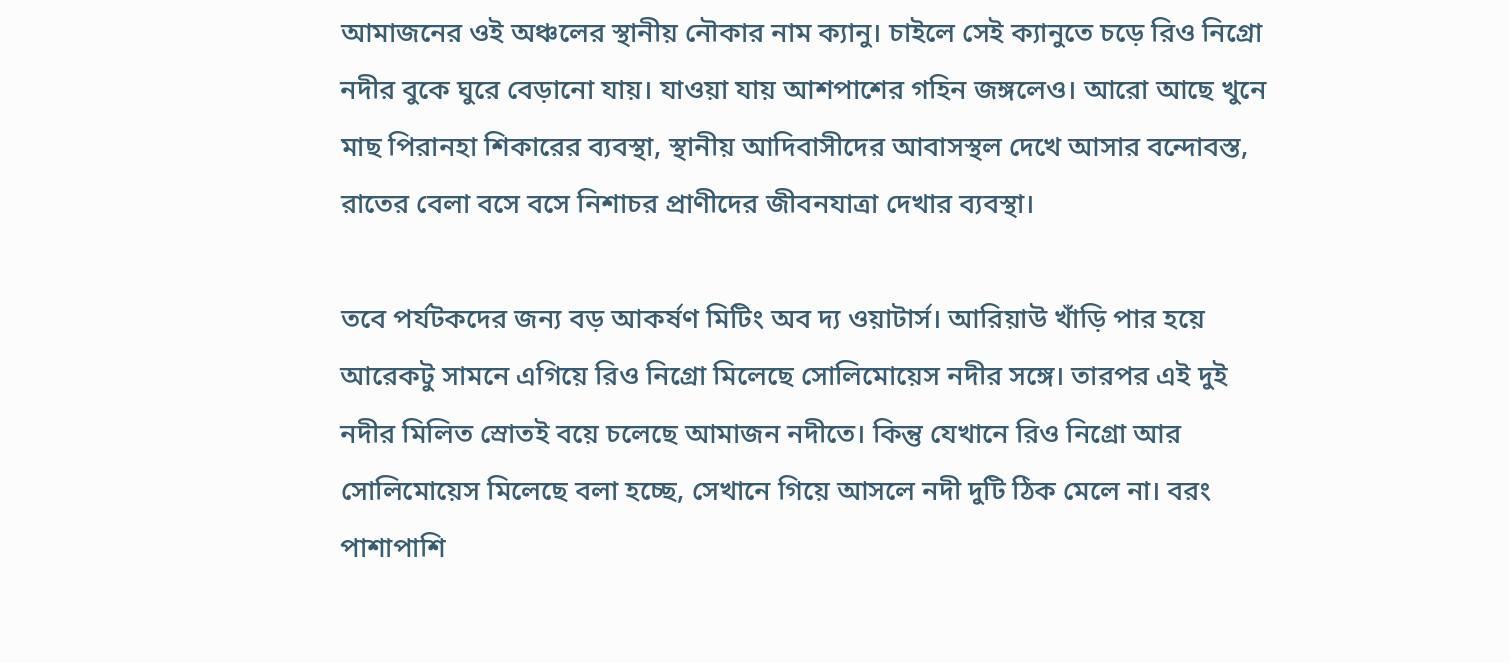আমাজনের ওই অঞ্চলের স্থানীয় নৌকার নাম ক্যানু। চাইলে সেই ক্যানুতে চড়ে রিও নিগ্রো নদীর বুকে ঘুরে বেড়ানো যায়। যাওয়া যায় আশপাশের গহিন জঙ্গলেও। আরো আছে খুনে মাছ পিরানহা শিকারের ব্যবস্থা, স্থানীয় আদিবাসীদের আবাসস্থল দেখে আসার বন্দোবস্ত, রাতের বেলা বসে বসে নিশাচর প্রাণীদের জীবনযাত্রা দেখার ব্যবস্থা।

তবে পর্যটকদের জন্য বড় আকর্ষণ মিটিং অব দ্য ওয়াটার্স। আরিয়াউ খাঁড়ি পার হয়ে আরেকটু সামনে এগিয়ে রিও নিগ্রো মিলেছে সোলিমোয়েস নদীর সঙ্গে। তারপর এই দুই নদীর মিলিত স্রোতই বয়ে চলেছে আমাজন নদীতে। কিন্তু যেখানে রিও নিগ্রো আর সোলিমোয়েস মিলেছে বলা হচ্ছে, সেখানে গিয়ে আসলে নদী দুটি ঠিক মেলে না। বরং পাশাপাশি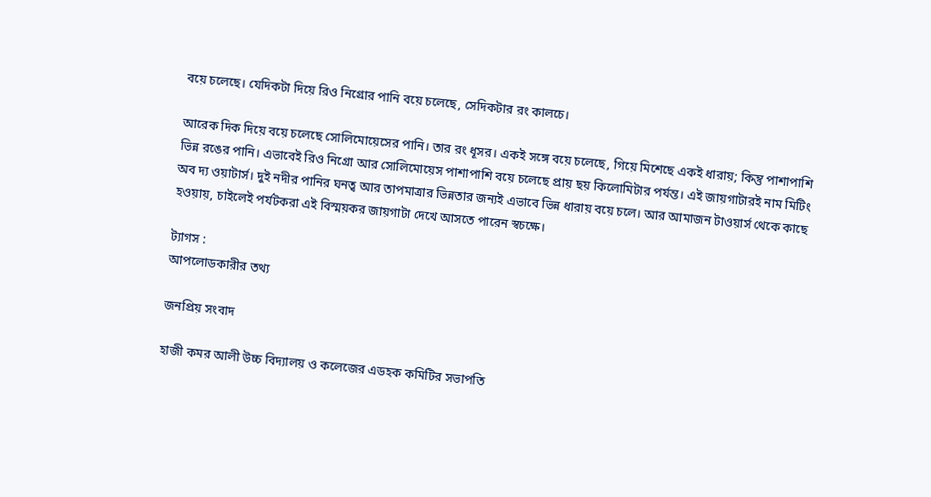বয়ে চলেছে। যেদিকটা দিয়ে রিও নিগ্রোর পানি বয়ে চলেছে, সেদিকটার রং কালচে।

আরেক দিক দিয়ে বয়ে চলেছে সোলিমোয়েসের পানি। তার রং ধূসর। একই সঙ্গে বয়ে চলেছে, গিয়ে মিশেছে একই ধারায়; কিন্তু পাশাপাশি ভিন্ন রঙের পানি। এভাবেই রিও নিগ্রো আর সোলিমোয়েস পাশাপাশি বয়ে চলেছে প্রায় ছয় কিলোমিটার পর্যন্ত। এই জায়গাটারই নাম মিটিং অব দ্য ওয়াটার্স। দুই নদীর পানির ঘনত্ব আর তাপমাত্রার ভিন্নতার জন্যই এভাবে ভিন্ন ধারায় বয়ে চলে। আর আমাজন টাওয়ার্স থেকে কাছে হওয়ায়, চাইলেই পর্যটকরা এই বিস্ময়কর জায়গাটা দেখে আসতে পারেন স্বচক্ষে।

ট্যাগস :
আপলোডকারীর তথ্য

জনপ্রিয় সংবাদ

হাজী কমর আলী উচ্চ বিদ্যালয় ও কলেজের এডহক কমিটির সভাপতি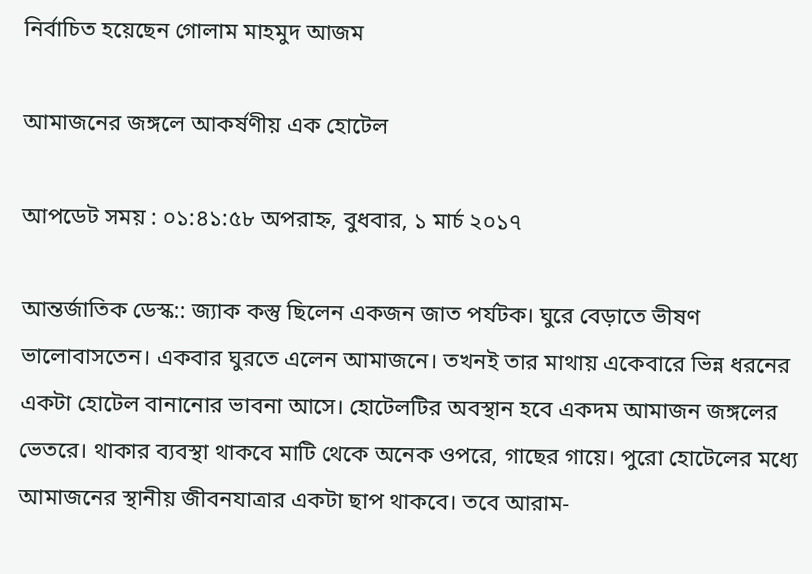নির্বাচিত হয়েছেন গোলাম মাহমুদ আজম

আমাজনের জঙ্গলে আকর্ষণীয় এক হোটেল

আপডেট সময় : ০১:৪১:৫৮ অপরাহ্ন, বুধবার, ১ মার্চ ২০১৭

আন্তর্জাতিক ডেস্ক:: জ্যাক কস্তু ছিলেন একজন জাত পর্যটক। ঘুরে বেড়াতে ভীষণ ভালোবাসতেন। একবার ঘুরতে এলেন আমাজনে। তখনই তার মাথায় একেবারে ভিন্ন ধরনের একটা হোটেল বানানোর ভাবনা আসে। হোটেলটির অবস্থান হবে একদম আমাজন জঙ্গলের ভেতরে। থাকার ব্যবস্থা থাকবে মাটি থেকে অনেক ওপরে, গাছের গায়ে। পুরো হোটেলের মধ্যে আমাজনের স্থানীয় জীবনযাত্রার একটা ছাপ থাকবে। তবে আরাম-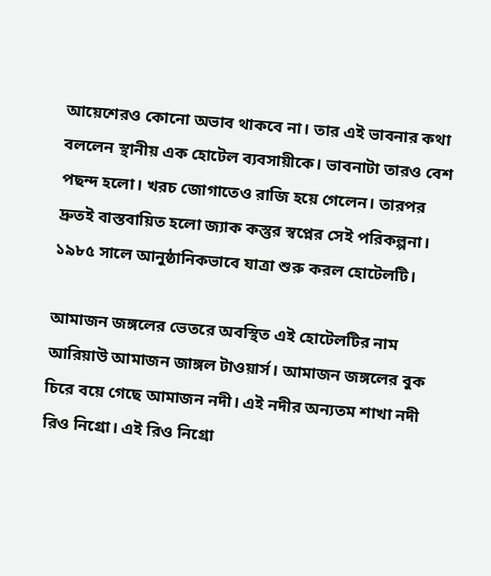আয়েশেরও কোনো অভাব থাকবে না। তার এই ভাবনার কথা বললেন স্থানীয় এক হোটেল ব্যবসায়ীকে। ভাবনাটা তারও বেশ পছন্দ হলো। খরচ জোগাতেও রাজি হয়ে গেলেন। তারপর দ্রুতই বাস্তবায়িত হলো জ্যাক কস্তুর স্বপ্নের সেই পরিকল্পনা। ১৯৮৫ সালে আনুষ্ঠানিকভাবে যাত্রা শুরু করল হোটেলটি।

আমাজন জঙ্গলের ভেতরে অবস্থিত এই হোটেলটির নাম আরিয়াউ আমাজন জাঙ্গল টাওয়ার্স। আমাজন জঙ্গলের বুক চিরে বয়ে গেছে আমাজন নদী। এই নদীর অন্যতম শাখা নদী রিও নিগ্রো। এই রিও নিগ্রো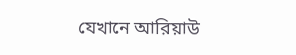যেখানে আরিয়াউ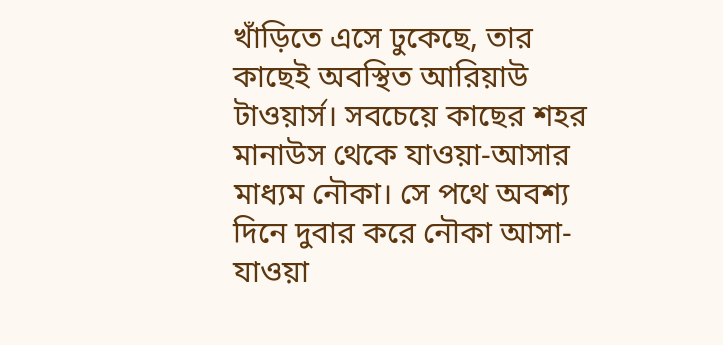খাঁড়িতে এসে ঢুকেছে, তার কাছেই অবস্থিত আরিয়াউ টাওয়ার্স। সবচেয়ে কাছের শহর মানাউস থেকে যাওয়া-আসার মাধ্যম নৌকা। সে পথে অবশ্য দিনে দুবার করে নৌকা আসা-যাওয়া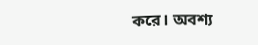করে। অবশ্য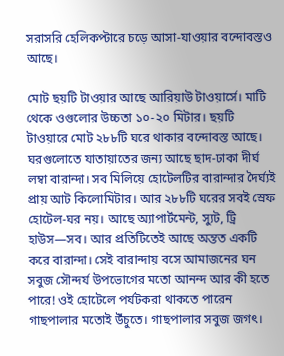সরাসরি হেলিকপ্টারে চড়ে আসা-যাওয়ার বন্দোবস্তও আছে।

মোট ছয়টি টাওয়ার আছে আরিয়াউ টাওয়ার্সে। মাটি থেকে ওগুলোর উচ্চতা ১০-২০ মিটার। ছয়টি টাওয়ারে মোট ২৮৮টি ঘরে থাকার বন্দোবস্ত আছে। ঘরগুলোতে যাতায়াতের জন্য আছে ছাদ-ঢাকা দীর্ঘ লম্বা বারান্দা। সব মিলিয়ে হোটেলটির বারান্দার দৈর্ঘ্যই প্রায় আট কিলোমিটার। আর ২৮৮টি ঘরের সবই স্রেফ হোটেল-ঘর নয়। আছে অ্যাপার্টমেন্ট, স্যুট, ট্রি হাউস—সব। আর প্রতিটিতেই আছে অন্তত একটি করে বারান্দা। সেই বারান্দায় বসে আমাজনের ঘন সবুজ সৌন্দর্য উপভোগের মতো আনন্দ আর কী হতে পারে! ওই হোটেলে পর্যটকরা থাকতে পারেন গাছপালার মতোই উঁচুতে। গাছপালার সবুজ জগৎ।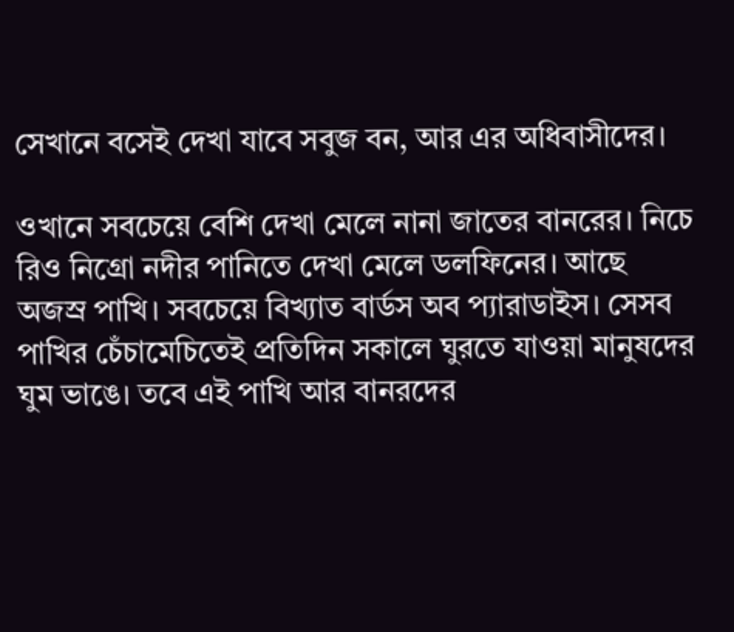সেখানে বসেই দেখা যাবে সবুজ বন, আর এর অধিবাসীদের।

ওখানে সবচেয়ে বেশি দেখা মেলে নানা জাতের বানরের। নিচে রিও নিগ্রো নদীর পানিতে দেখা মেলে ডলফিনের। আছে অজস্র পাখি। সবচেয়ে বিখ্যাত বার্ডস অব প্যারাডাইস। সেসব পাখির চেঁচামেচিতেই প্রতিদিন সকালে ঘুরতে যাওয়া মানুষদের ঘুম ভাঙে। তবে এই পাখি আর বানরদের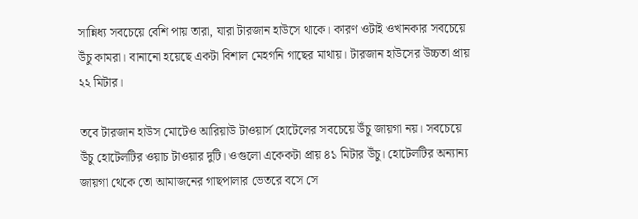সান্নিধ্য সবচেয়ে বেশি পায় তারা, যারা টারজান হাউসে থাকে। কারণ ওটাই ওখানকার সবচেয়ে উঁচু কামরা। বানানো হয়েছে একটা বিশাল মেহগনি গাছের মাথায়। টারজান হাউসের উচ্চতা প্রায় ২২ মিটার।

তবে টারজান হাউস মোটেও আরিয়াউ টাওয়ার্স হোটেলের সবচেয়ে উঁচু জায়গা নয়। সবচেয়ে উঁচু হোটেলটির ওয়াচ টাওয়ার দুটি। ওগুলো একেকটা প্রায় ৪১ মিটার উঁচু। হোটেলটির অন্যান্য জায়গা থেকে তো আমাজনের গাছপালার ভেতরে বসে সে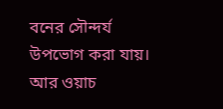বনের সৌন্দর্য উপভোগ করা যায়। আর ওয়াচ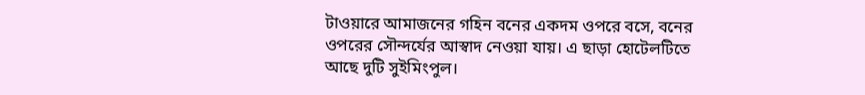টাওয়ারে আমাজনের গহিন বনের একদম ওপরে বসে, বনের ওপরের সৌন্দর্যের আস্বাদ নেওয়া যায়। এ ছাড়া হোটেলটিতে আছে দুটি সুইমিংপুল।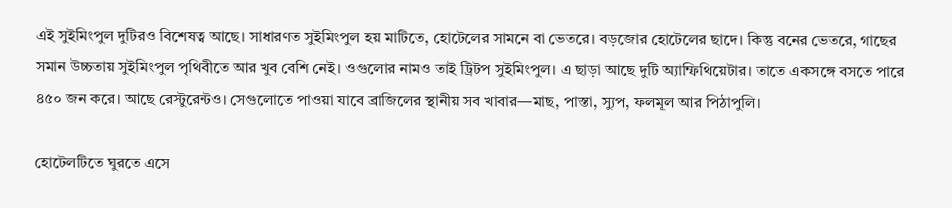এই সুইমিংপুল দুটিরও বিশেষত্ব আছে। সাধারণত সুইমিংপুল হয় মাটিতে, হোটেলের সামনে বা ভেতরে। বড়জোর হোটেলের ছাদে। কিন্তু বনের ভেতরে, গাছের সমান উচ্চতায় সুইমিংপুল পৃথিবীতে আর খুব বেশি নেই। ওগুলোর নামও তাই ট্রিটপ সুইমিংপুল। এ ছাড়া আছে দুটি অ্যাম্ফিথিয়েটার। তাতে একসঙ্গে বসতে পারে ৪৫০ জন করে। আছে রেস্টুরেন্টও। সেগুলোতে পাওয়া যাবে ব্রাজিলের স্থানীয় সব খাবার—মাছ, পাস্তা, স্যুপ, ফলমূল আর পিঠাপুলি।

হোটেলটিতে ঘুরতে এসে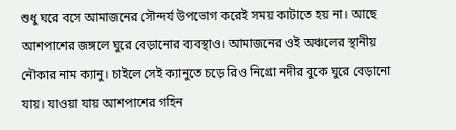শুধু ঘরে বসে আমাজনের সৌন্দর্য উপভোগ করেই সময় কাটাতে হয় না। আছে আশপাশের জঙ্গলে ঘুরে বেড়ানোর ব্যবস্থাও। আমাজনের ওই অঞ্চলের স্থানীয় নৌকার নাম ক্যানু। চাইলে সেই ক্যানুতে চড়ে রিও নিগ্রো নদীর বুকে ঘুরে বেড়ানো যায়। যাওয়া যায় আশপাশের গহিন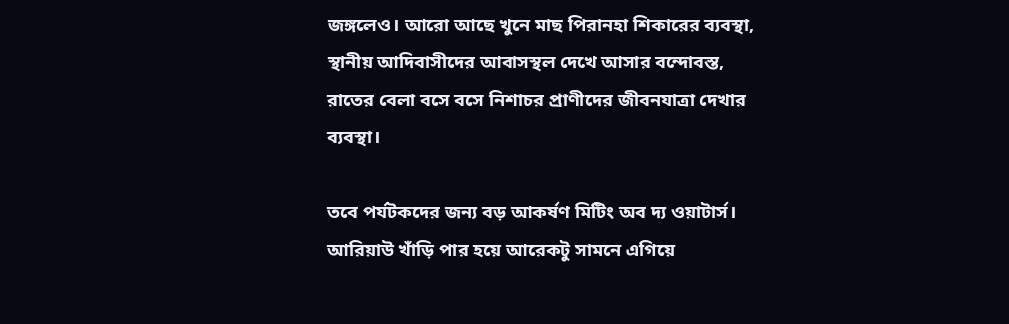জঙ্গলেও। আরো আছে খুনে মাছ পিরানহা শিকারের ব্যবস্থা, স্থানীয় আদিবাসীদের আবাসস্থল দেখে আসার বন্দোবস্ত, রাতের বেলা বসে বসে নিশাচর প্রাণীদের জীবনযাত্রা দেখার ব্যবস্থা।

তবে পর্যটকদের জন্য বড় আকর্ষণ মিটিং অব দ্য ওয়াটার্স। আরিয়াউ খাঁড়ি পার হয়ে আরেকটু সামনে এগিয়ে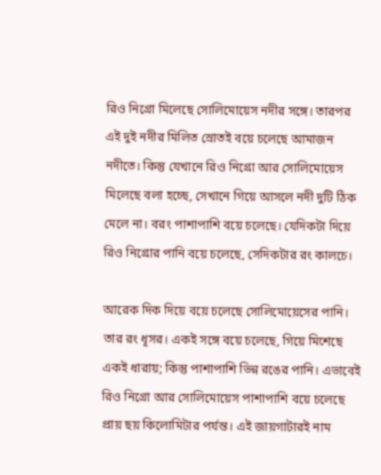রিও নিগ্রো মিলেছে সোলিমোয়েস নদীর সঙ্গে। তারপর এই দুই নদীর মিলিত স্রোতই বয়ে চলেছে আমাজন নদীতে। কিন্তু যেখানে রিও নিগ্রো আর সোলিমোয়েস মিলেছে বলা হচ্ছে, সেখানে গিয়ে আসলে নদী দুটি ঠিক মেলে না। বরং পাশাপাশি বয়ে চলেছে। যেদিকটা দিয়ে রিও নিগ্রোর পানি বয়ে চলেছে, সেদিকটার রং কালচে।

আরেক দিক দিয়ে বয়ে চলেছে সোলিমোয়েসের পানি। তার রং ধূসর। একই সঙ্গে বয়ে চলেছে, গিয়ে মিশেছে একই ধারায়; কিন্তু পাশাপাশি ভিন্ন রঙের পানি। এভাবেই রিও নিগ্রো আর সোলিমোয়েস পাশাপাশি বয়ে চলেছে প্রায় ছয় কিলোমিটার পর্যন্ত। এই জায়গাটারই নাম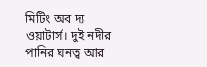মিটিং অব দ্য ওয়াটার্স। দুই নদীর পানির ঘনত্ব আর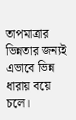তাপমাত্রার ভিন্নতার জন্যই এভাবে ভিন্ন ধারায় বয়ে চলে।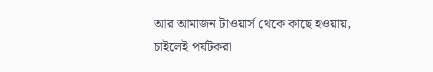আর আমাজন টাওয়ার্স থেকে কাছে হওয়ায়, চাইলেই পর্যটকরা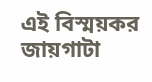এই বিস্ময়কর জায়গাটা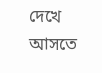দেখে আসতে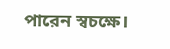পারেন স্বচক্ষে।